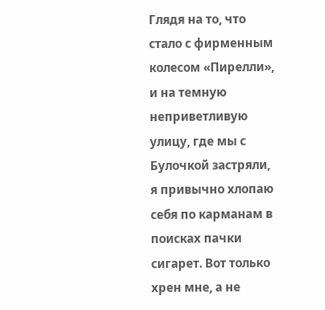Глядя на то, что стало с фирменным колесом «Пирелли», и на темную неприветливую улицу, где мы с Булочкой застряли, я привычно хлопаю себя по карманам в поисках пачки сигарет. Вот только хрен мне, а не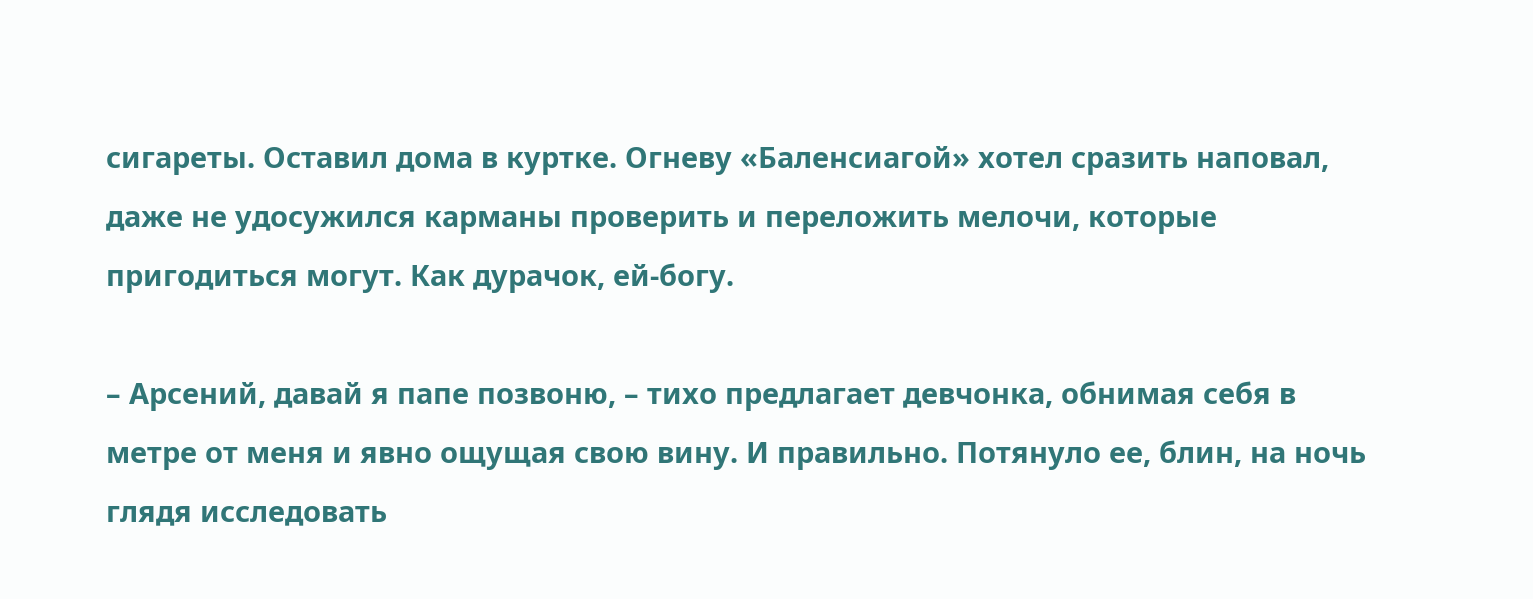сигареты. Оставил дома в куртке. Огневу «Баленсиагой» хотел сразить наповал, даже не удосужился карманы проверить и переложить мелочи, которые пригодиться могут. Как дурачок, ей-богу.

– Арсений, давай я папе позвоню, – тихо предлагает девчонка, обнимая себя в метре от меня и явно ощущая свою вину. И правильно. Потянуло ее, блин, на ночь глядя исследовать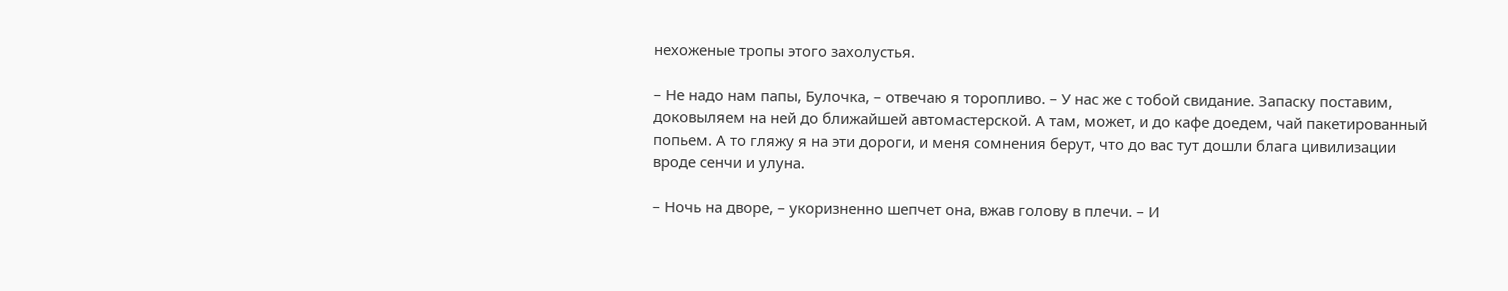нехоженые тропы этого захолустья.

– Не надо нам папы, Булочка, – отвечаю я торопливо. – У нас же с тобой свидание. Запаску поставим, доковыляем на ней до ближайшей автомастерской. А там, может, и до кафе доедем, чай пакетированный попьем. А то гляжу я на эти дороги, и меня сомнения берут, что до вас тут дошли блага цивилизации вроде сенчи и улуна.

– Ночь на дворе, – укоризненно шепчет она, вжав голову в плечи. – И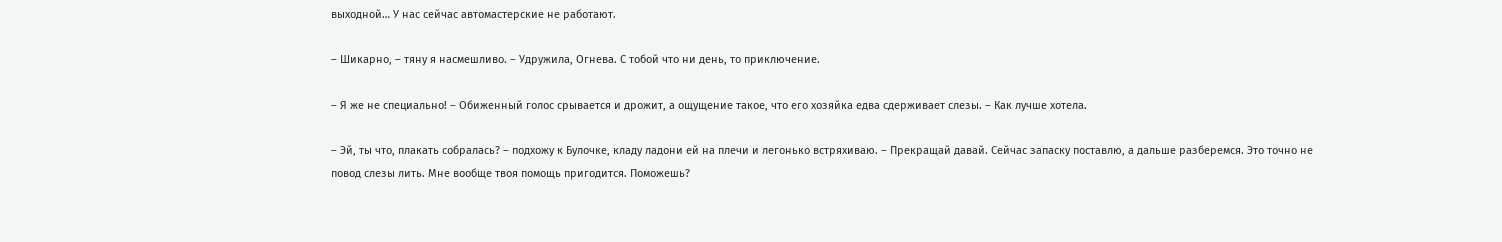выходной… У нас сейчас автомастерские не работают.

– Шикарно, – тяну я насмешливо. – Удружила, Огнева. С тобой что ни день, то приключение.

– Я же не специально! – Обиженный голос срывается и дрожит, а ощущение такое, что его хозяйка едва сдерживает слезы. – Как лучше хотела.

– Эй, ты что, плакать собралась? – подхожу к Булочке, кладу ладони ей на плечи и легонько встряхиваю. – Прекращай давай. Сейчас запаску поставлю, а дальше разберемся. Это точно не повод слезы лить. Мне вообще твоя помощь пригодится. Поможешь?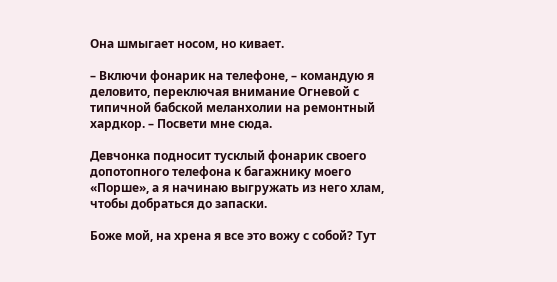Она шмыгает носом, но кивает.

– Включи фонарик на телефоне, – командую я деловито, переключая внимание Огневой с типичной бабской меланхолии на ремонтный хардкор. – Посвети мне сюда.

Девчонка подносит тусклый фонарик своего допотопного телефона к багажнику моего «Порше», а я начинаю выгружать из него хлам, чтобы добраться до запаски.

Боже мой, на хрена я все это вожу с собой? Тут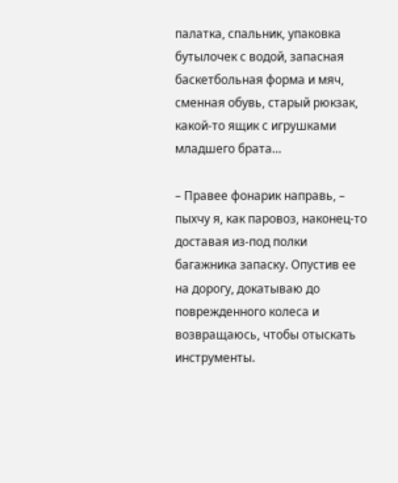палатка, спальник, упаковка бутылочек с водой, запасная баскетбольная форма и мяч, сменная обувь, старый рюкзак, какой-то ящик с игрушками младшего брата…

– Правее фонарик направь, – пыхчу я, как паровоз, наконец-то доставая из-под полки багажника запаску. Опустив ее на дорогу, докатываю до поврежденного колеса и возвращаюсь, чтобы отыскать инструменты.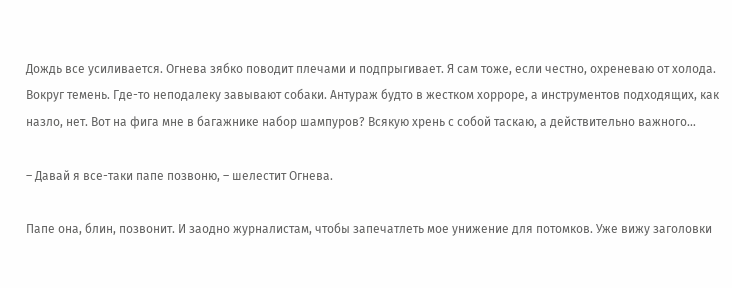Дождь все усиливается. Огнева зябко поводит плечами и подпрыгивает. Я сам тоже, если честно, охреневаю от холода. Вокруг темень. Где-то неподалеку завывают собаки. Антураж будто в жестком хорроре, а инструментов подходящих, как назло, нет. Вот на фига мне в багажнике набор шампуров? Всякую хрень с собой таскаю, а действительно важного…

– Давай я все-таки папе позвоню, – шелестит Огнева.

Папе она, блин, позвонит. И заодно журналистам, чтобы запечатлеть мое унижение для потомков. Уже вижу заголовки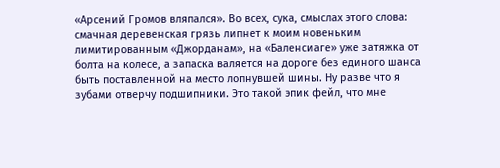«Арсений Громов вляпался». Во всех, сука, смыслах этого слова: смачная деревенская грязь липнет к моим новеньким лимитированным «Джорданам», на «Баленсиаге» уже затяжка от болта на колесе, а запаска валяется на дороге без единого шанса быть поставленной на место лопнувшей шины. Ну разве что я зубами отверчу подшипники. Это такой эпик фейл, что мне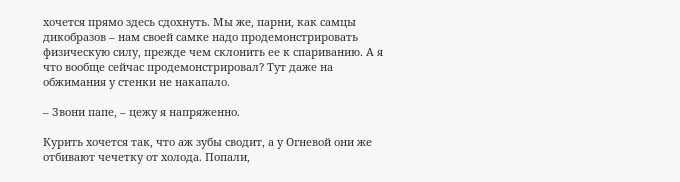хочется прямо здесь сдохнуть. Мы же, парни, как самцы дикобразов – нам своей самке надо продемонстрировать физическую силу, прежде чем склонить ее к спариванию. А я что вообще сейчас продемонстрировал? Тут даже на обжимания у стенки не накапало.

– Звони папе, – цежу я напряженно.

Курить хочется так, что аж зубы сводит, а у Огневой они же отбивают чечетку от холода. Попали,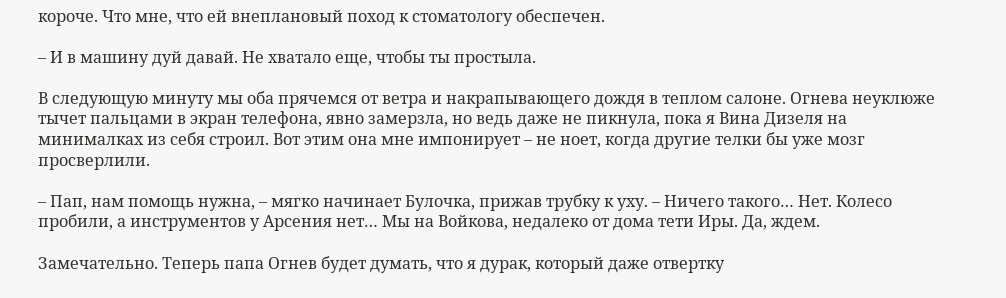короче. Что мне, что ей внеплановый поход к стоматологу обеспечен.

– И в машину дуй давай. Не хватало еще, чтобы ты простыла.

В следующую минуту мы оба прячемся от ветра и накрапывающего дождя в теплом салоне. Огнева неуклюже тычет пальцами в экран телефона, явно замерзла, но ведь даже не пикнула, пока я Вина Дизеля на минималках из себя строил. Вот этим она мне импонирует – не ноет, когда другие телки бы уже мозг просверлили.

– Пап, нам помощь нужна, – мягко начинает Булочка, прижав трубку к уху. – Ничего такого… Нет. Колесо пробили, а инструментов у Арсения нет… Мы на Войкова, недалеко от дома тети Иры. Да, ждем.

Замечательно. Теперь папа Огнев будет думать, что я дурак, который даже отвертку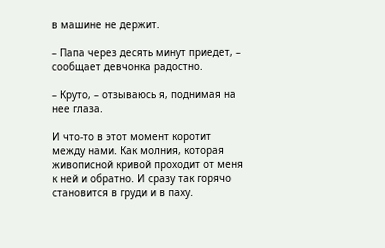в машине не держит.

– Папа через десять минут приедет, – сообщает девчонка радостно.

– Круто, – отзываюсь я, поднимая на нее глаза.

И что-то в этот момент коротит между нами. Как молния, которая живописной кривой проходит от меня к ней и обратно. И сразу так горячо становится в груди и в паху.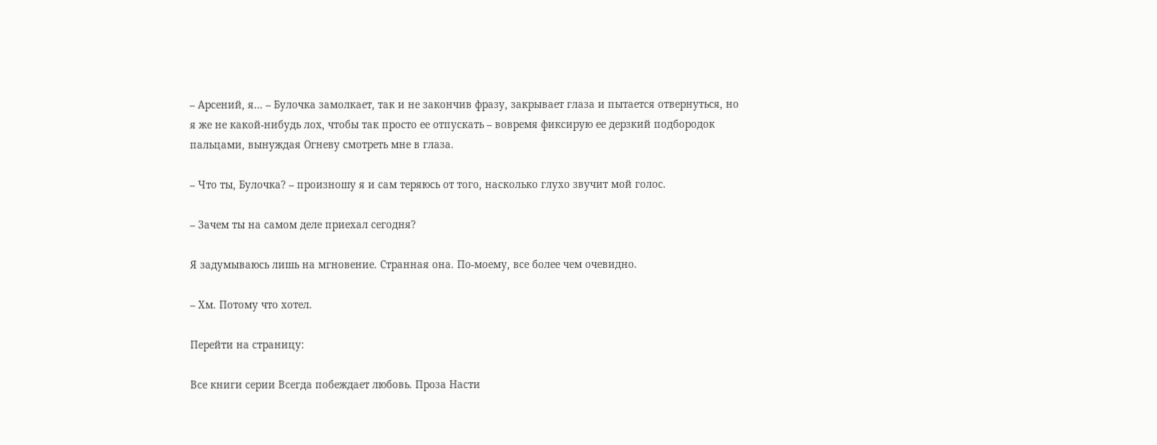– Арсений, я… – Булочка замолкает, так и не закончив фразу, закрывает глаза и пытается отвернуться, но я же не какой-нибудь лох, чтобы так просто ее отпускать – вовремя фиксирую ее дерзкий подбородок пальцами, вынуждая Огневу смотреть мне в глаза.

– Что ты, Булочка? – произношу я и сам теряюсь от того, насколько глухо звучит мой голос.

– Зачем ты на самом деле приехал сегодня?

Я задумываюсь лишь на мгновение. Странная она. По-моему, все более чем очевидно.

– Хм. Потому что хотел.

Перейти на страницу:

Все книги серии Всегда побеждает любовь. Проза Насти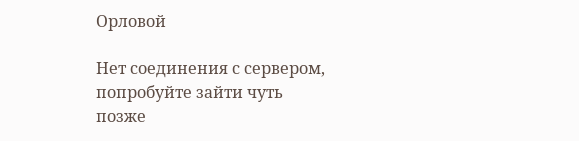Орловой

Нет соединения с сервером, попробуйте зайти чуть позже